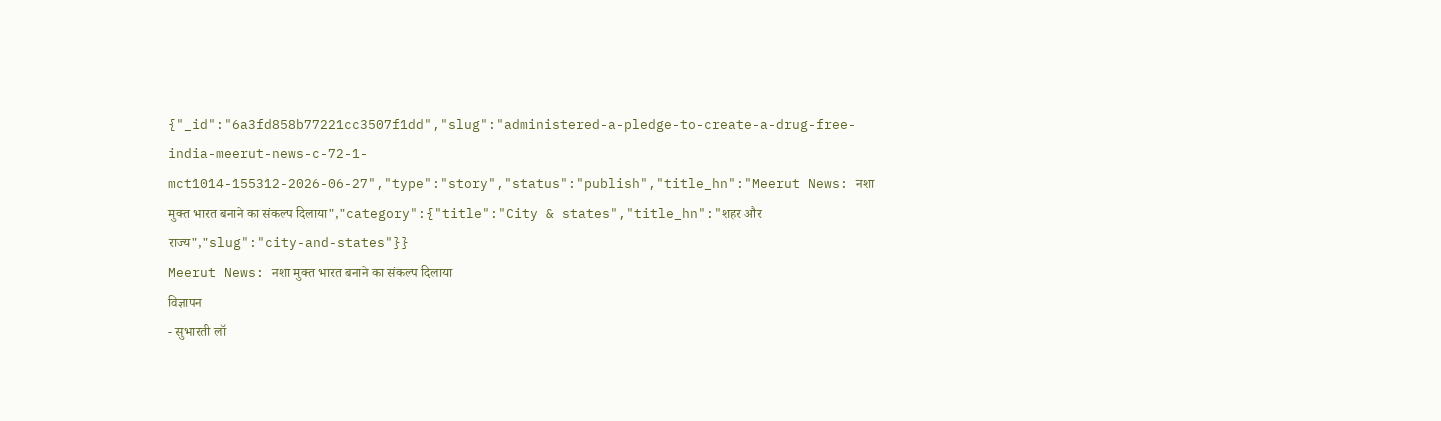{"_id":"6a3fd858b77221cc3507f1dd","slug":"administered-a-pledge-to-create-a-drug-free-india-meerut-news-c-72-1-mct1014-155312-2026-06-27","type":"story","status":"publish","title_hn":"Meerut News: नशा मुक्त भारत बनाने का संकल्प दिलाया","category":{"title":"City & states","title_hn":"शहर और राज्य","slug":"city-and-states"}}
Meerut News: नशा मुक्त भारत बनाने का संकल्प दिलाया
विज्ञापन
- सुभारती लॉ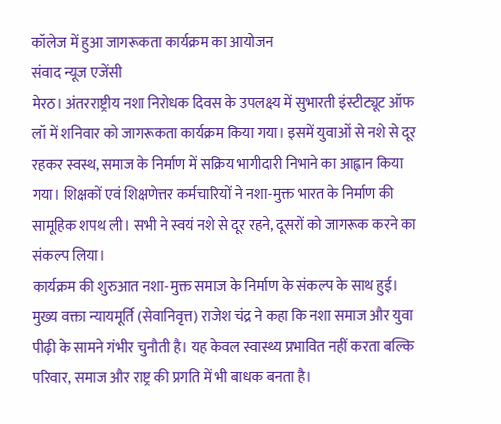कॉलेज में हुआ जागरूकता कार्यक्रम का आयोजन
संवाद न्यूज एजेंसी
मेरठ। अंतरराष्ट्रीय नशा निरोधक दिवस के उपलक्ष्य में सुभारती इंस्टीट्यूट ऑफ लॉ में शनिवार को जागरूकता कार्यक्रम किया गया। इसमें युवाओं से नशे से दूर रहकर स्वस्थ, समाज के निर्माण में सक्रिय भागीदारी निभाने का आह्वान किया गया। शिक्षकों एवं शिक्षणेत्तर कर्मचारियों ने नशा-मुक्त भारत के निर्माण की सामूहिक शपथ ली। सभी ने स्वयं नशे से दूर रहने, दूसरों को जागरूक करने का संकल्प लिया।
कार्यक्रम की शुरुआत नशा-मुक्त समाज के निर्माण के संकल्प के साथ हुई। मुख्य वक्ता न्यायमूर्ति (सेवानिवृत्त) राजेश चंद्र ने कहा कि नशा समाज और युवा पीढ़ी के सामने गंभीर चुनौती है। यह केवल स्वास्थ्य प्रभावित नहीं करता बल्कि परिवार, समाज और राष्ट्र की प्रगति में भी बाधक बनता है।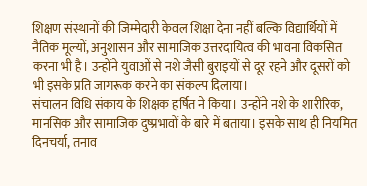शिक्षण संस्थानों की जिम्मेदारी केवल शिक्षा देना नहीं बल्कि विद्यार्थियों में नैतिक मूल्यों, अनुशासन और सामाजिक उत्तरदायित्व की भावना विकसित करना भी है। उन्होंने युवाओं से नशे जैसी बुराइयों से दूर रहने और दूसरों को भी इसके प्रति जागरूक करने का संकल्प दिलाया।
संचालन विधि संकाय के शिक्षक हर्षित ने किया। उन्होंने नशे के शारीरिक, मानसिक और सामाजिक दुष्प्रभावों के बारे में बताया। इसके साथ ही नियमित दिनचर्या, तनाव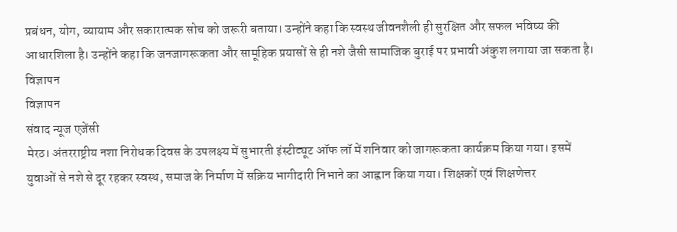प्रबंधन, योग, व्यायाम और सकारात्मक सोच को जरूरी बताया। उन्होंने कहा कि स्वस्थ जीवनशैली ही सुरक्षित और सफल भविष्य की आधारशिला है। उन्होंने कहा कि जनजागरूकता और सामूहिक प्रयासों से ही नशे जैसी सामाजिक बुराई पर प्रभावी अंकुश लगाया जा सकता है।
विज्ञापन
विज्ञापन
संवाद न्यूज एजेंसी
मेरठ। अंतरराष्ट्रीय नशा निरोधक दिवस के उपलक्ष्य में सुभारती इंस्टीट्यूट ऑफ लॉ में शनिवार को जागरूकता कार्यक्रम किया गया। इसमें युवाओं से नशे से दूर रहकर स्वस्थ, समाज के निर्माण में सक्रिय भागीदारी निभाने का आह्वान किया गया। शिक्षकों एवं शिक्षणेत्तर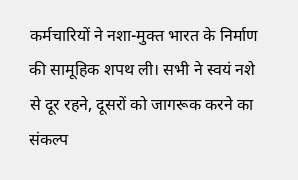कर्मचारियों ने नशा-मुक्त भारत के निर्माण की सामूहिक शपथ ली। सभी ने स्वयं नशे से दूर रहने, दूसरों को जागरूक करने का संकल्प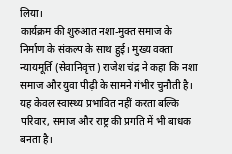लिया।
कार्यक्रम की शुरुआत नशा-मुक्त समाज के निर्माण के संकल्प के साथ हुई। मुख्य वक्ता न्यायमूर्ति (सेवानिवृत्त) राजेश चंद्र ने कहा कि नशा समाज और युवा पीढ़ी के सामने गंभीर चुनौती है। यह केवल स्वास्थ्य प्रभावित नहीं करता बल्कि परिवार, समाज और राष्ट्र की प्रगति में भी बाधक बनता है।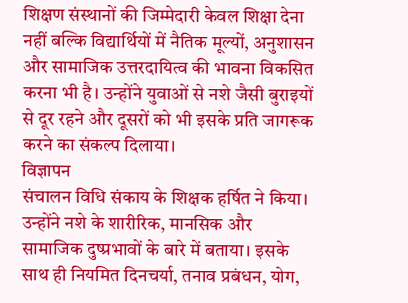शिक्षण संस्थानों की जिम्मेदारी केवल शिक्षा देना नहीं बल्कि विद्यार्थियों में नैतिक मूल्यों, अनुशासन और सामाजिक उत्तरदायित्व की भावना विकसित करना भी है। उन्होंने युवाओं से नशे जैसी बुराइयों से दूर रहने और दूसरों को भी इसके प्रति जागरूक करने का संकल्प दिलाया।
विज्ञापन
संचालन विधि संकाय के शिक्षक हर्षित ने किया। उन्होंने नशे के शारीरिक, मानसिक और सामाजिक दुष्प्रभावों के बारे में बताया। इसके साथ ही नियमित दिनचर्या, तनाव प्रबंधन, योग,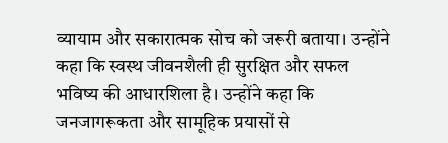व्यायाम और सकारात्मक सोच को जरूरी बताया। उन्होंने कहा कि स्वस्थ जीवनशैली ही सुरक्षित और सफल भविष्य की आधारशिला है। उन्होंने कहा कि जनजागरूकता और सामूहिक प्रयासों से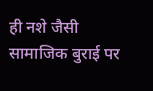ही नशे जैसी सामाजिक बुराई पर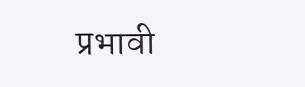प्रभावी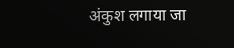अंकुश लगाया जा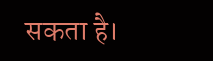सकता है।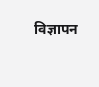विज्ञापन